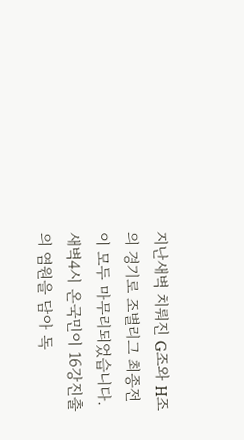지난새벽 치뤄진 G조와 H조의 경기로 조별리그 최종전이 모두 마무리되었습니다. 새벽4시 온국민이 16강진출의 염원을 담아 독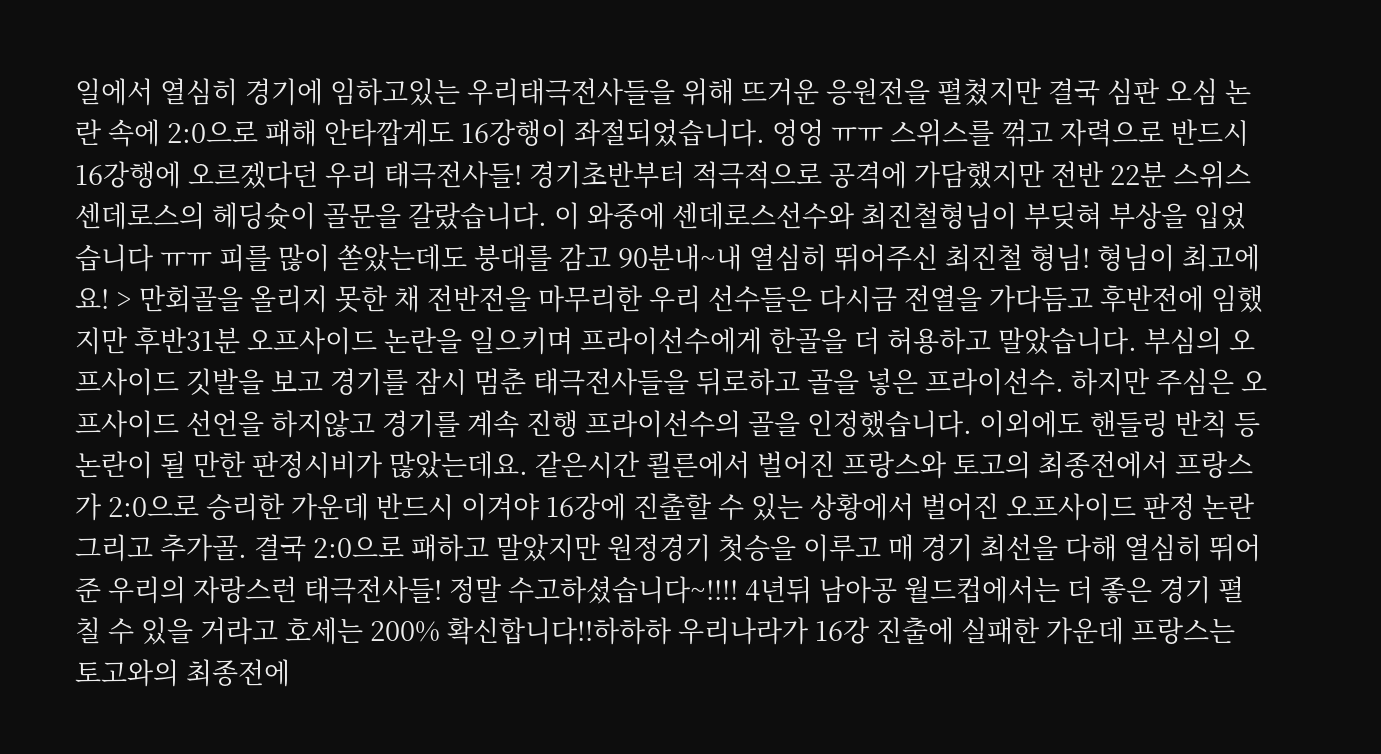일에서 열심히 경기에 임하고있는 우리태극전사들을 위해 뜨거운 응원전을 펼쳤지만 결국 심판 오심 논란 속에 2:0으로 패해 안타깝게도 16강행이 좌절되었습니다. 엉엉 ㅠㅠ 스위스를 꺾고 자력으로 반드시 16강행에 오르겠다던 우리 태극전사들! 경기초반부터 적극적으로 공격에 가담했지만 전반 22분 스위스 센데로스의 헤딩슛이 골문을 갈랐습니다. 이 와중에 센데로스선수와 최진철형님이 부딪혀 부상을 입었습니다 ㅠㅠ 피를 많이 쏟았는데도 붕대를 감고 90분내~내 열심히 뛰어주신 최진철 형님! 형님이 최고에요! > 만회골을 올리지 못한 채 전반전을 마무리한 우리 선수들은 다시금 전열을 가다듬고 후반전에 임했지만 후반31분 오프사이드 논란을 일으키며 프라이선수에게 한골을 더 허용하고 말았습니다. 부심의 오프사이드 깃발을 보고 경기를 잠시 멈춘 태극전사들을 뒤로하고 골을 넣은 프라이선수. 하지만 주심은 오프사이드 선언을 하지않고 경기를 계속 진행 프라이선수의 골을 인정했습니다. 이외에도 핸들링 반칙 등 논란이 될 만한 판정시비가 많았는데요. 같은시간 쾰른에서 벌어진 프랑스와 토고의 최종전에서 프랑스가 2:0으로 승리한 가운데 반드시 이겨야 16강에 진출할 수 있는 상황에서 벌어진 오프사이드 판정 논란 그리고 추가골. 결국 2:0으로 패하고 말았지만 원정경기 첫승을 이루고 매 경기 최선을 다해 열심히 뛰어준 우리의 자랑스런 태극전사들! 정말 수고하셨습니다~!!!! 4년뒤 남아공 월드컵에서는 더 좋은 경기 펼칠 수 있을 거라고 호세는 200% 확신합니다!!하하하 우리나라가 16강 진출에 실패한 가운데 프랑스는 토고와의 최종전에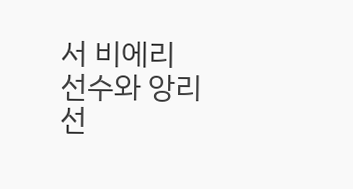서 비에리 선수와 앙리선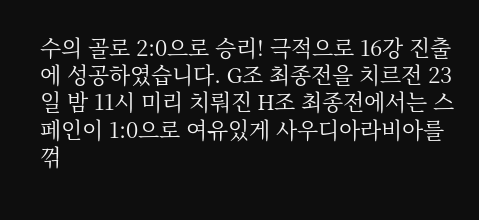수의 골로 2:0으로 승리! 극적으로 16강 진출에 성공하였습니다. G조 최종전을 치르전 23일 밤 11시 미리 치뤄진 H조 최종전에서는 스페인이 1:0으로 여유있게 사우디아라비아를 꺾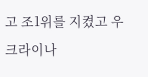고 조1위를 지켰고 우크라이나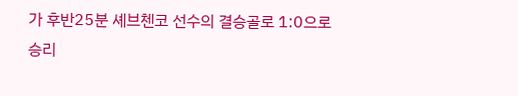가 후반25분 셰브첸코 선수의 결승골로 1:0으로 승리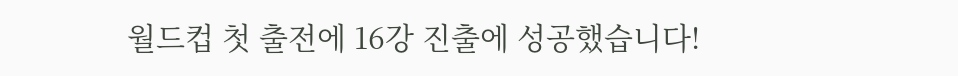월드컵 첫 출전에 16강 진출에 성공했습니다!